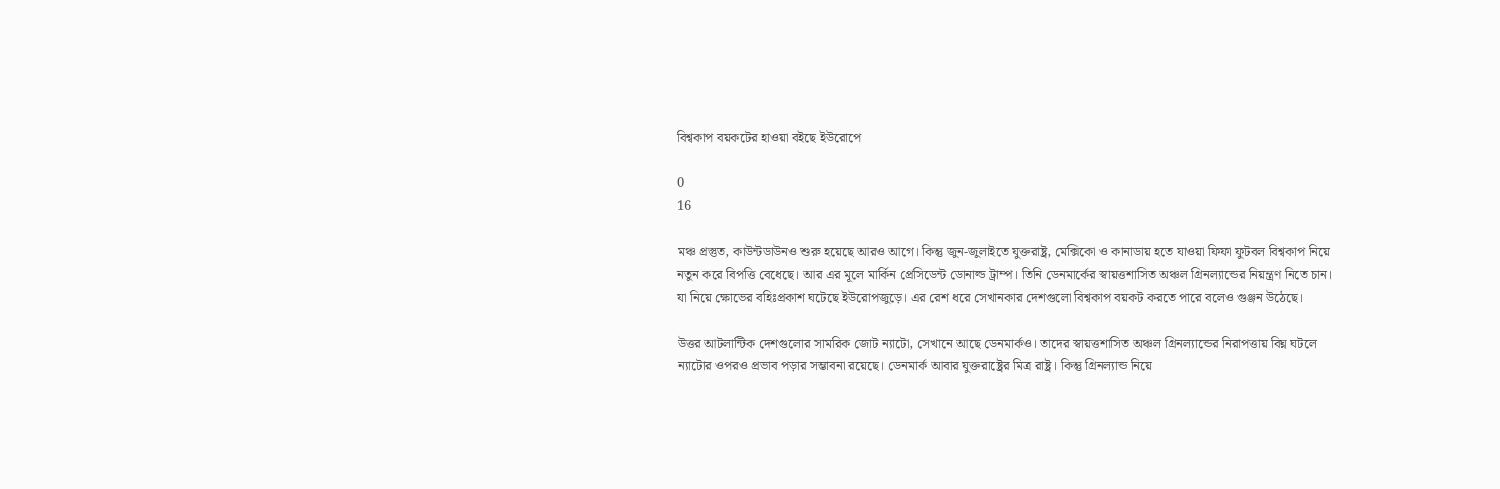বিশ্বকাপ বয়কটের হাওয়া বইছে ইউরোপে

0
16

মঞ্চ প্রস্তুত, কাউন্টডাউনও শুরু হয়েছে আরও আগে। কিন্তু জুন-জুলাইতে যুক্তরাষ্ট্র, মেক্সিকো ও কানাডায় হতে যাওয়া ফিফা ফুটবল বিশ্বকাপ নিয়ে নতুন করে বিপত্তি বেধেছে। আর এর মূলে মার্কিন প্রেসিডেন্ট ডোনাল্ড ট্রাম্প। তিনি ডেনমার্কের স্বায়ত্তশাসিত অঞ্চল গ্রিনল্যান্ডের নিয়ন্ত্রণ নিতে চান। যা নিয়ে ক্ষোভের বহিঃপ্রকাশ ঘটেছে ইউরোপজুড়ে। এর রেশ ধরে সেখানকার দেশগুলো বিশ্বকাপ বয়কট করতে পারে বলেও গুঞ্জন উঠেছে।

উত্তর আটলান্টিক দেশগুলোর সামরিক জোট ন্যাটো, সেখানে আছে ডেনমার্কও। তাদের স্বায়ত্তশাসিত অঞ্চল গ্রিনল্যান্ডের নিরাপত্তায় বিঘ্ন ঘটলে ন্যাটোর ওপরও প্রভাব পড়ার সম্ভাবনা রয়েছে। ডেনমার্ক আবার যুক্তরাষ্ট্রের মিত্র রাষ্ট্র। কিন্তু গ্রিনল্যান্ড নিয়ে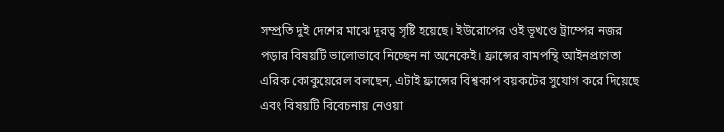সম্প্রতি দুই দেশের মাঝে দূরত্ব সৃষ্টি হয়েছে। ইউরোপের ওই ভূখণ্ডে ট্রাম্পের নজর পড়ার বিষয়টি ভালোভাবে নিচ্ছেন না অনেকেই। ফ্রান্সের বামপন্থি আইনপ্রণেতা এরিক কোকুয়েরেল বলছেন, এটাই ফ্রান্সের বিশ্বকাপ বয়কটের সুযোগ করে দিয়েছে এবং বিষয়টি বিবেচনায় নেওয়া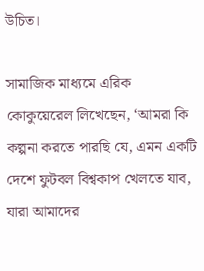উচিত।

সামাজিক মাধ্যমে এরিক কোকুয়েরেল লিখেছেন, ‘আমরা কি কল্পনা করতে পারছি যে, এমন একটি দেশে ফুটবল বিশ্বকাপ খেলতে যাব, যারা আমাদের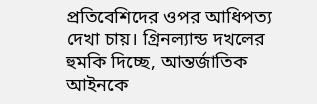প্রতিবেশিদের ওপর আধিপত্য দেখা চায়। গ্রিনল্যান্ড দখলের হুমকি দিচ্ছে, আন্তর্জাতিক আইনকে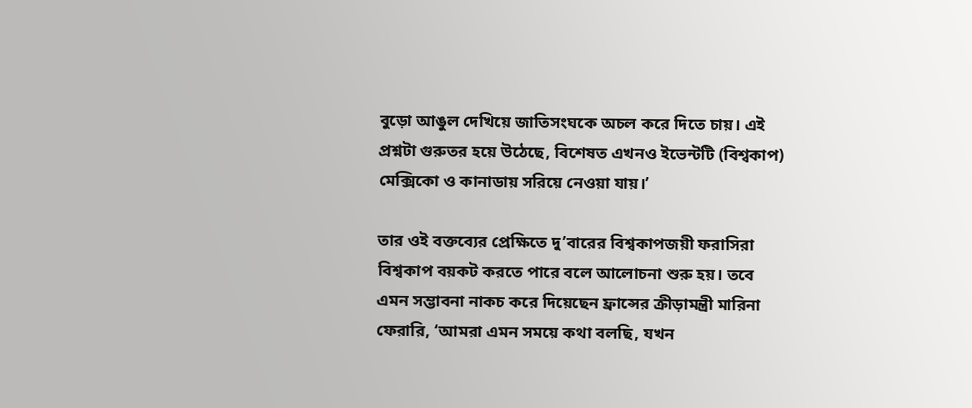বুড়ো আঙুল দেখিয়ে জাতিসংঘকে অচল করে দিতে চায়। এই প্রশ্নটা গুরুতর হয়ে উঠেছে, বিশেষত এখনও ইভেন্টটি (বিশ্বকাপ) মেক্সিকো ও কানাডায় সরিয়ে নেওয়া যায়।’

তার ওই বক্তব্যের প্রেক্ষিতে দু’বারের বিশ্বকাপজয়ী ফরাসিরা বিশ্বকাপ বয়কট করতে পারে বলে আলোচনা শুরু হয়। তবে এমন সম্ভাবনা নাকচ করে দিয়েছেন ফ্রান্সের ক্রীড়ামন্ত্রী মারিনা ফেরারি, ‘আমরা এমন সময়ে কথা বলছি, যখন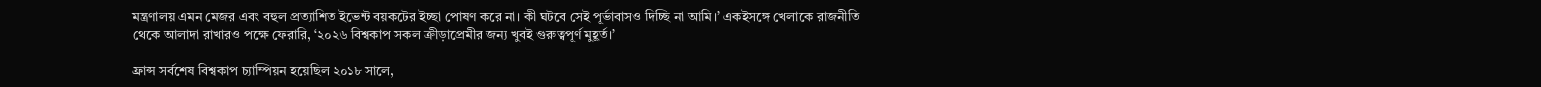মন্ত্রণালয় এমন মেজর এবং বহুল প্রত্যাশিত ইভেন্ট বয়কটের ইচ্ছা পোষণ করে না। কী ঘটবে সেই পূর্ভাবাসও দিচ্ছি না আমি।’ একইসঙ্গে খেলাকে রাজনীতি থেকে আলাদা রাখারও পক্ষে ফেরারি, ‘২০২৬ বিশ্বকাপ সকল ক্রীড়াপ্রেমীর জন্য খুবই গুরুত্বপূর্ণ মুহূর্ত।’

ফ্রান্স সর্বশেষ বিশ্বকাপ চ্যাম্পিয়ন হয়েছিল ২০১৮ সালে,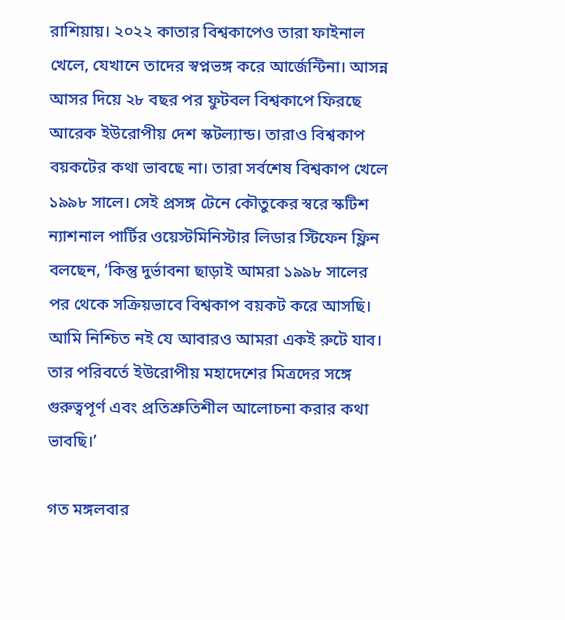রাশিয়ায়। ২০২২ কাতার বিশ্বকাপেও তারা ফাইনাল খেলে, যেখানে তাদের স্বপ্নভঙ্গ করে আর্জেন্টিনা। আসন্ন আসর দিয়ে ২৮ বছর পর ফুটবল বিশ্বকাপে ফিরছে আরেক ইউরোপীয় দেশ স্কটল্যান্ড। তারাও বিশ্বকাপ বয়কটের কথা ভাবছে না। তারা সর্বশেষ বিশ্বকাপ খেলে ১৯৯৮ সালে। সেই প্রসঙ্গ টেনে কৌতুকের স্বরে স্কটিশ ন্যাশনাল পার্টির ওয়েস্টমিনিস্টার লিডার স্টিফেন ফ্লিন বলছেন, ‘কিন্তু দুর্ভাবনা ছাড়াই আমরা ১৯৯৮ সালের পর থেকে সক্রিয়ভাবে বিশ্বকাপ বয়কট করে আসছি। আমি নিশ্চিত নই যে আবারও আমরা একই রুটে যাব। তার পরিবর্তে ইউরোপীয় মহাদেশের মিত্রদের সঙ্গে গুরুত্বপূর্ণ এবং প্রতিশ্রুতিশীল আলোচনা করার কথা ভাবছি।’

গত মঙ্গলবার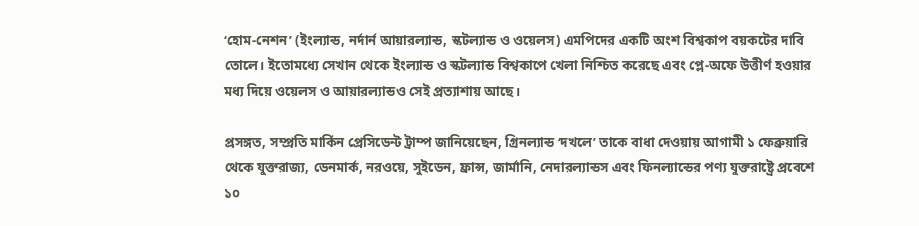‘হোম-নেশন’ (ইংল্যান্ড, নর্দার্ন আয়ারল্যান্ড, স্কটল্যান্ড ও ওয়েলস) এমপিদের একটি অংশ বিশ্বকাপ বয়কটের দাবি তোলে। ইতোমধ্যে সেখান থেকে ইংল্যান্ড ও স্কটল্যান্ড বিশ্বকাপে খেলা নিশ্চিত করেছে এবং প্লে-অফে উত্তীর্ণ হওয়ার মধ্য দিয়ে ওয়েলস ও আয়ারল্যান্ডও সেই প্রত্যাশায় আছে।

প্রসঙ্গত, সম্প্রতি মার্কিন প্রেসিডেন্ট ট্রাম্প জানিয়েছেন, গ্রিনল্যান্ড ‘দখলে’ তাকে বাধা দেওয়ায় আগামী ১ ফেব্রুয়ারি থেকে যুক্তরাজ্য, ডেনমার্ক, নরওয়ে, সুইডেন, ফ্রান্স, জার্মানি, নেদারল্যান্ডস এবং ফিনল্যান্ডের পণ্য যুক্তরাষ্ট্রে প্রবেশে ১০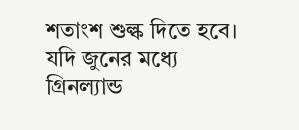শতাংশ শুল্ক দিতে হবে। যদি জুনের মধ্যে গ্রিনল্যান্ড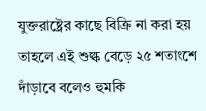যুক্তরাষ্ট্রের কাছে বিক্রি না করা হয় তাহলে এই শুল্ক বেড়ে ২৫ শতাংশে দাঁড়াবে বলেও হুমকি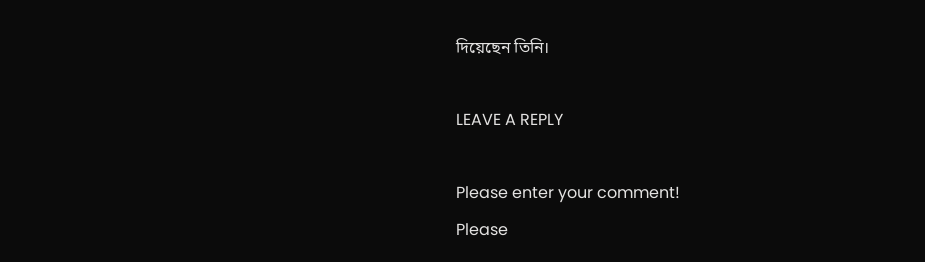দিয়েছেন তিনি।

LEAVE A REPLY

Please enter your comment!
Please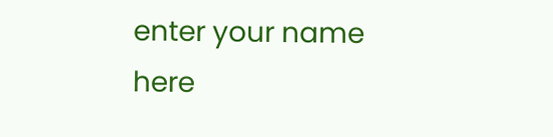enter your name here